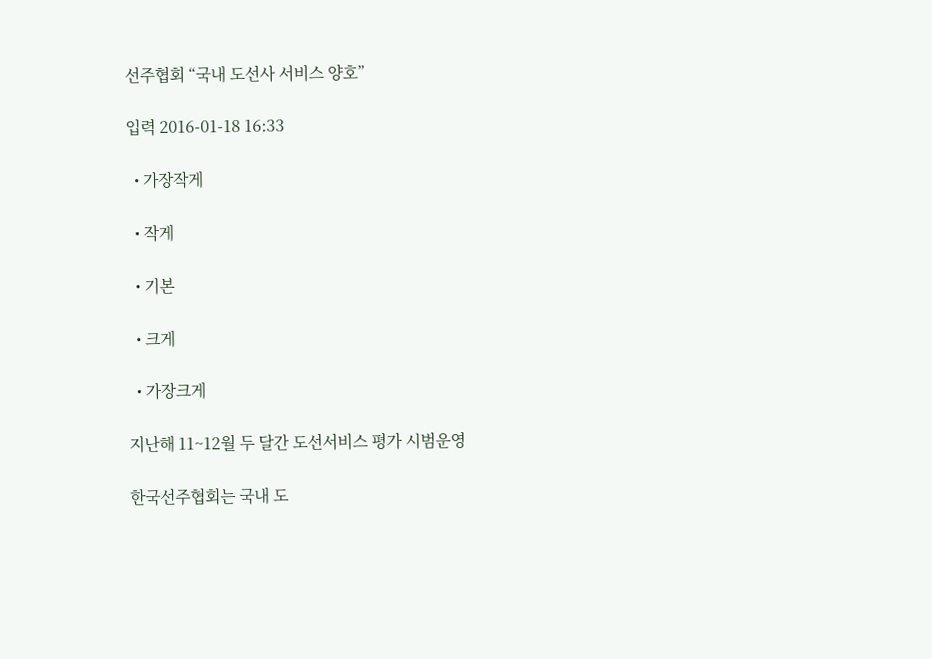선주협회 “국내 도선사 서비스 양호”

입력 2016-01-18 16:33

  • 가장작게

  • 작게

  • 기본

  • 크게

  • 가장크게

지난해 11~12월 두 달간 도선서비스 평가 시범운영

한국선주협회는 국내 도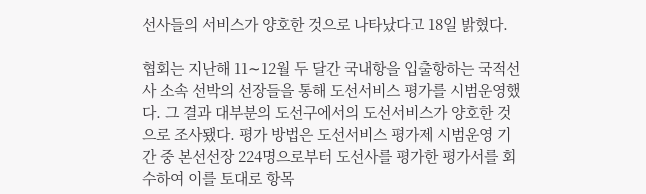선사들의 서비스가 양호한 것으로 나타났다고 18일 밝혔다.

협회는 지난해 11∼12월 두 달간 국내항을 입출항하는 국적선사 소속 선박의 선장들을 통해 도선서비스 평가를 시범운영했다. 그 결과 대부분의 도선구에서의 도선서비스가 양호한 것으로 조사됐다. 평가 방법은 도선서비스 평가제 시범운영 기간 중 본선선장 224명으로부터 도선사를 평가한 평가서를 회수하여 이를 토대로 항목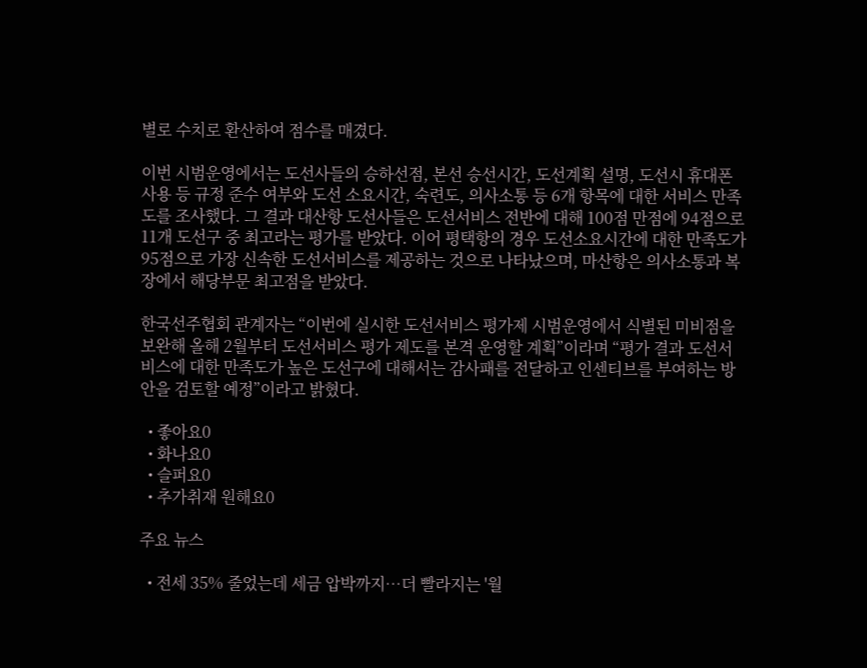별로 수치로 환산하여 점수를 매겼다.

이번 시범운영에서는 도선사들의 승하선점, 본선 승선시간, 도선계획 설명, 도선시 휴대폰 사용 등 규정 준수 여부와 도선 소요시간, 숙련도, 의사소통 등 6개 항목에 대한 서비스 만족도를 조사했다. 그 결과 대산항 도선사들은 도선서비스 전반에 대해 100점 만점에 94점으로 11개 도선구 중 최고라는 평가를 받았다. 이어 평택항의 경우 도선소요시간에 대한 만족도가 95점으로 가장 신속한 도선서비스를 제공하는 것으로 나타났으며, 마산항은 의사소통과 복장에서 해당부문 최고점을 받았다.

한국선주협회 관계자는 “이번에 실시한 도선서비스 평가제 시범운영에서 식별된 미비점을 보완해 올해 2월부터 도선서비스 평가 제도를 본격 운영할 계획”이라며 “평가 결과 도선서비스에 대한 만족도가 높은 도선구에 대해서는 감사패를 전달하고 인센티브를 부여하는 방안을 검토할 예정”이라고 밝혔다.

  • 좋아요0
  • 화나요0
  • 슬퍼요0
  • 추가취재 원해요0

주요 뉴스

  • 전세 35% 줄었는데 세금 압박까지⋯더 빨라지는 '월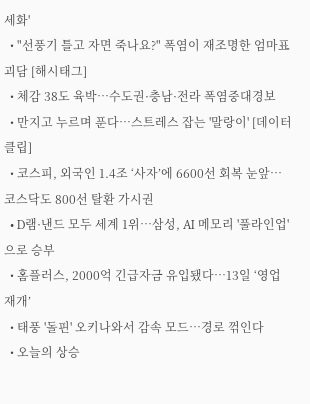세화'
  • "선풍기 틀고 자면 죽나요?" 폭염이 재조명한 엄마표 괴담 [해시태그]
  • 체감 38도 육박…수도권·충남·전라 폭염중대경보
  • 만지고 누르며 푼다…스트레스 잡는 '말랑이' [데이터클립]
  • 코스피, 외국인 1.4조 ‘사자’에 6600선 회복 눈앞…코스닥도 800선 탈환 가시권
  • D램·낸드 모두 세계 1위…삼성, AI 메모리 '풀라인업'으로 승부
  • 홈플러스, 2000억 긴급자금 유입됐다…13일 ‘영업 재개’
  • 태풍 '돌핀' 오키나와서 감속 모드…경로 꺾인다
  • 오늘의 상승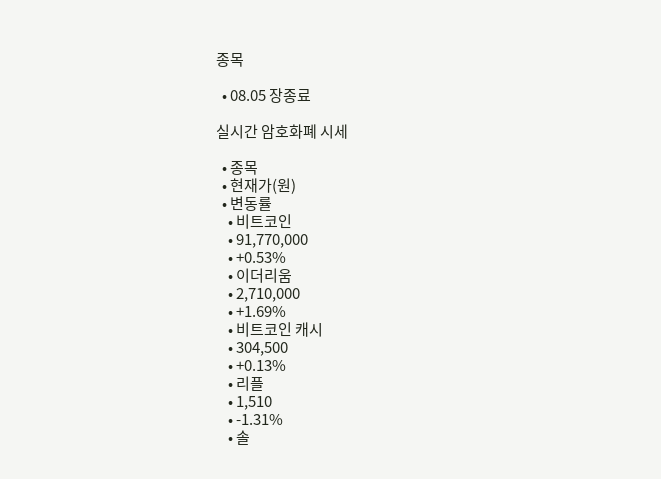종목

  • 08.05 장종료

실시간 암호화폐 시세

  • 종목
  • 현재가(원)
  • 변동률
    • 비트코인
    • 91,770,000
    • +0.53%
    • 이더리움
    • 2,710,000
    • +1.69%
    • 비트코인 캐시
    • 304,500
    • +0.13%
    • 리플
    • 1,510
    • -1.31%
    • 솔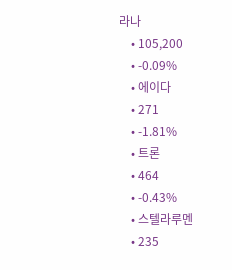라나
    • 105,200
    • -0.09%
    • 에이다
    • 271
    • -1.81%
    • 트론
    • 464
    • -0.43%
    • 스텔라루멘
    • 235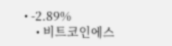• -2.89%
    • 비트코인에스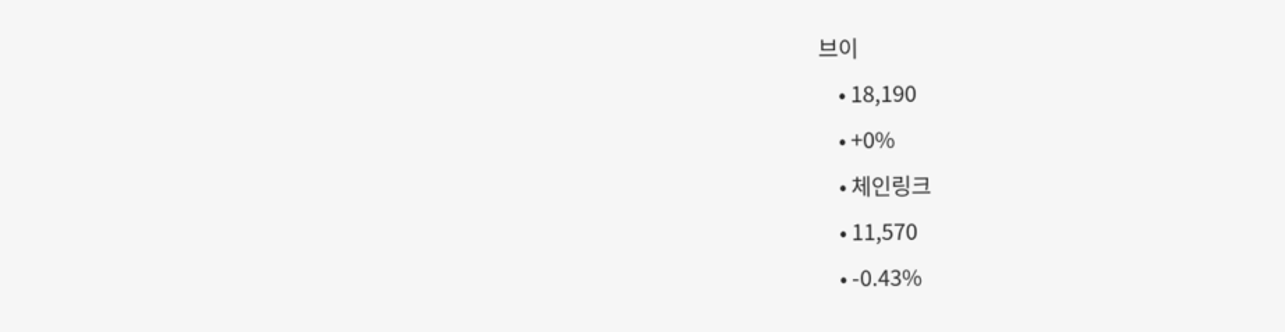브이
    • 18,190
    • +0%
    • 체인링크
    • 11,570
    • -0.43%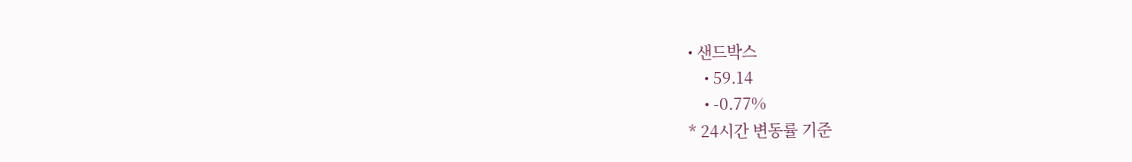• 샌드박스
    • 59.14
    • -0.77%
* 24시간 변동률 기준